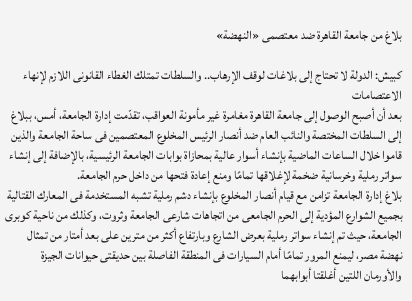بلاغ من جامعة القاهرة ضد معتصمى «النهضة»

كبيش: الدولة لا تحتاج إلى بلاغات لوقف الإرهاب.. والسلطات تمتلك الغطاء القانونى اللازم لإنهاء الاعتصامات
بعد أن أصبح الوصول إلى جامعة القاهرة مغامرة غير مأمونة العواقب، تقدّمت إدارة الجامعة، أمس، ببلاغ إلى السلطات المختصة والنائب العام ضد أنصار الرئيس المخلوع المعتصمين فى ساحة الجامعة والذين قاموا خلال الساعات الماضية بإنشاء أسوار عالية بمحازاة بوابات الجامعة الرئيسية، بالإضافة إلى إنشاء سواتر رملية وخرسانية ضخمة لإغلاقها تمامًا ومنع إعادة فتحها من داخل حرم الجامعة.
بلاغ إدارة الجامعة تزامن مع قيام أنصار المخلوع بإنشاء دشم رملية تشبه المستخدمة فى المعارك القتالية بجميع الشوارع المؤدية إلى الحرم الجامعى من اتجاهات شارعى الجامعة وثروت، وكذلك من ناحية كوبرى الجامعة، حيث تم إنشاء سواتر رملية بعرض الشارع وبارتفاع أكثر من مترين على بعد أمتار من تمثال نهضة مصر، ليمنع المرور تمامًا أمام السيارات فى المنطقة الفاصلة بين حديقتى حيوانات الجيزة والأورمان اللتين أغلقتا أبوابهما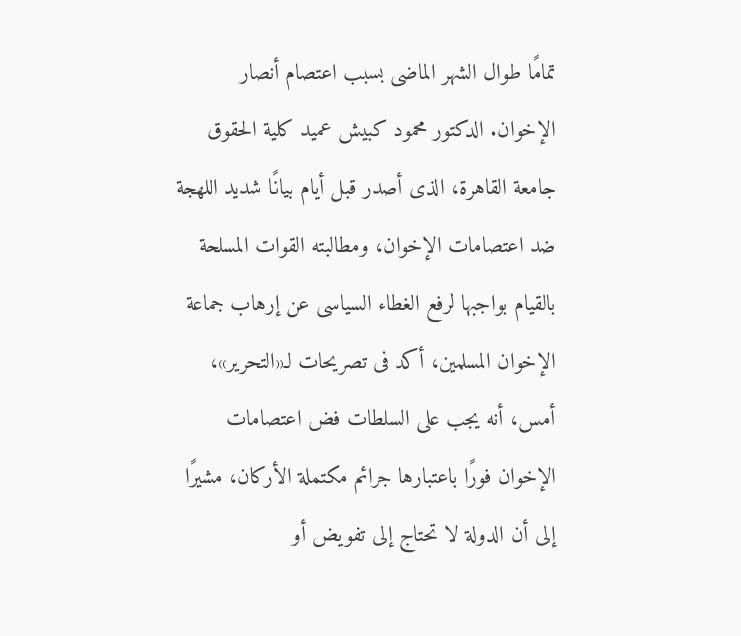تمامًا طوال الشهر الماضى بسبب اعتصام أنصار الإخوان. الدكتور محمود كبيش عميد كلية الحقوق جامعة القاهرة، الذى أصدر قبل أيام بيانًا شديد اللهجة ضد اعتصامات الإخوان، ومطالبته القوات المسلحة بالقيام بواجبها لرفع الغطاء السياسى عن إرهاب جماعة الإخوان المسلمين، أكد فى تصريحات لـ«التحرير»، أمس، أنه يجب على السلطات فض اعتصامات الإخوان فورًا باعتبارها جرائم مكتملة الأركان، مشيرًا إلى أن الدولة لا تحتاج إلى تفويض أو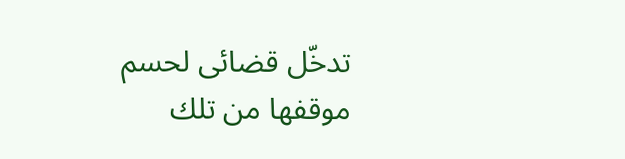تدخّل قضائى لحسم موقفها من تلك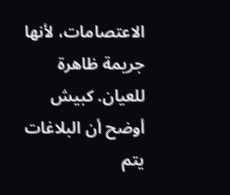الاعتصامات، لأنها جريمة ظاهرة للعيان. كبيش أوضح أن البلاغات يتم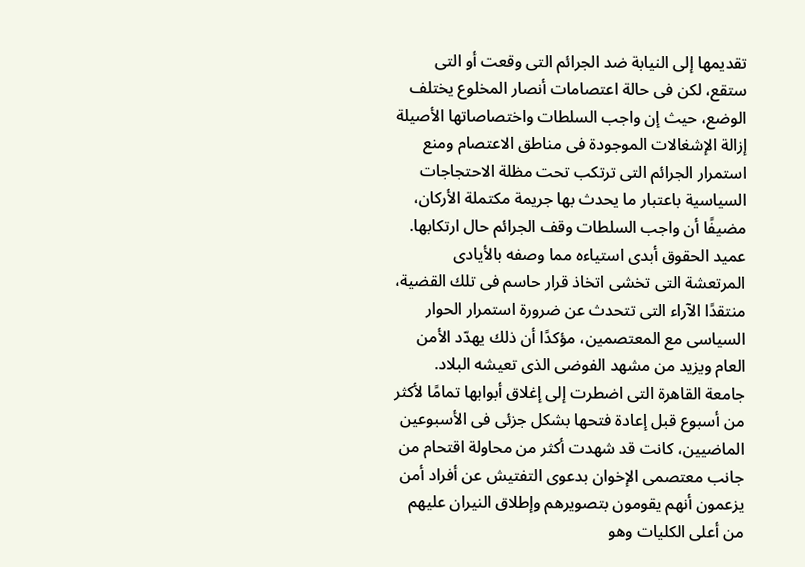تقديمها إلى النيابة ضد الجرائم التى وقعت أو التى ستقع، لكن فى حالة اعتصامات أنصار المخلوع يختلف الوضع، حيث إن واجب السلطات واختصاصاتها الأصيلة إزالة الإشغالات الموجودة فى مناطق الاعتصام ومنع استمرار الجرائم التى ترتكب تحت مظلة الاحتجاجات السياسية باعتبار ما يحدث بها جريمة مكتملة الأركان، مضيفًا أن واجب السلطات وقف الجرائم حال ارتكابها.
عميد الحقوق أبدى استياءه مما وصفه بالأيادى المرتعشة التى تخشى اتخاذ قرار حاسم فى تلك القضية، منتقدًا الآراء التى تتحدث عن ضرورة استمرار الحوار السياسى مع المعتصمين، مؤكدًا أن ذلك يهدّد الأمن العام ويزيد من مشهد الفوضى الذى تعيشه البلاد.
جامعة القاهرة التى اضطرت إلى إغلاق أبوابها تمامًا لأكثر من أسبوع قبل إعادة فتحها بشكل جزئى فى الأسبوعين الماضيين، كانت قد شهدت أكثر من محاولة اقتحام من جانب معتصمى الإخوان بدعوى التفتيش عن أفراد أمن يزعمون أنهم يقومون بتصويرهم وإطلاق النيران عليهم من أعلى الكليات وهو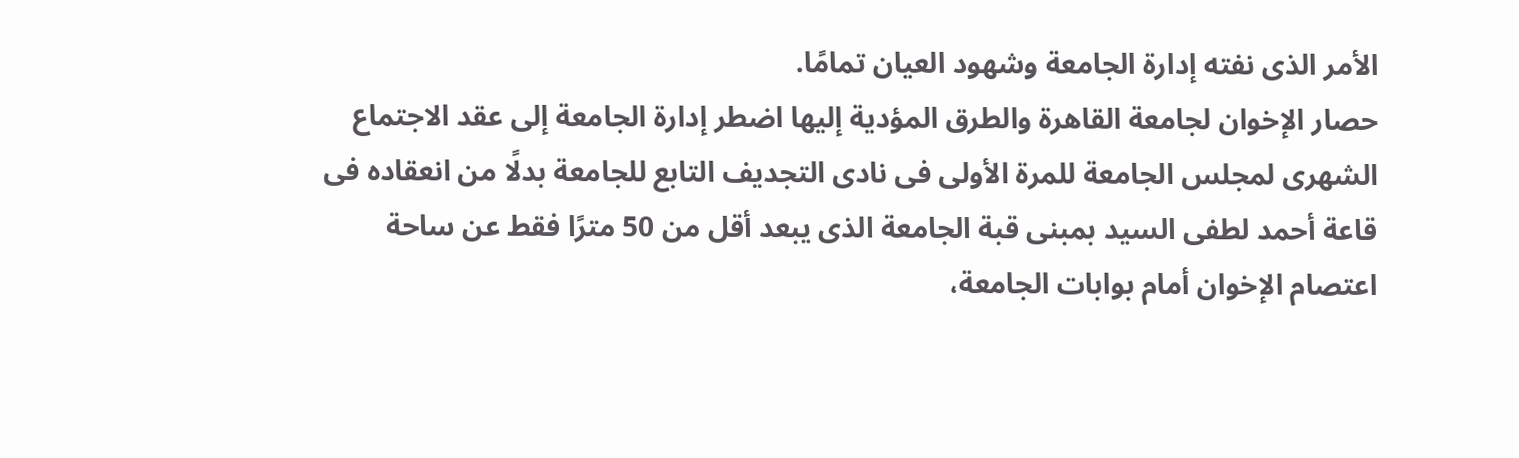الأمر الذى نفته إدارة الجامعة وشهود العيان تمامًا.
حصار الإخوان لجامعة القاهرة والطرق المؤدية إليها اضطر إدارة الجامعة إلى عقد الاجتماع الشهرى لمجلس الجامعة للمرة الأولى فى نادى التجديف التابع للجامعة بدلًا من انعقاده فى قاعة أحمد لطفى السيد بمبنى قبة الجامعة الذى يبعد أقل من 50 مترًا فقط عن ساحة اعتصام الإخوان أمام بوابات الجامعة،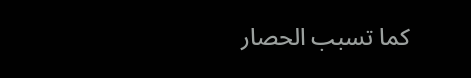كما تسبب الحصار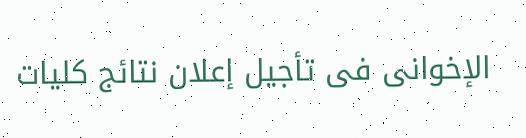الإخوانى فى تأجيل إعلان نتائج كليات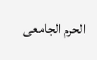الحرم الجامعى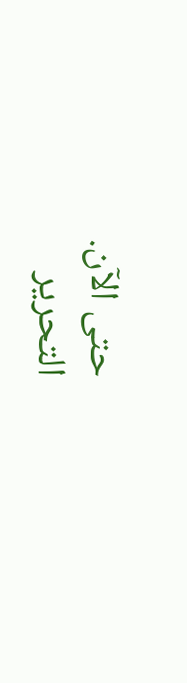حتى الآن.
التحرير